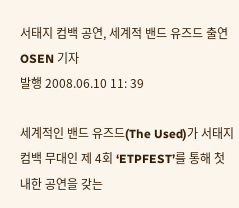서태지 컴백 공연, 세계적 밴드 유즈드 출연
OSEN 기자
발행 2008.06.10 11: 39

세계적인 밴드 유즈드(The Used)가 서태지 컴백 무대인 제 4회 ‘ETPFEST’를 통해 첫 내한 공연을 갖는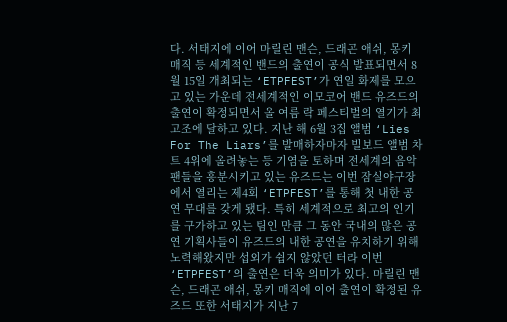다. 서태지에 이어 마릴린 맨슨, 드래곤 애쉬, 몽키 매직 등 세계적인 밴드의 출연이 공식 발표되면서 8월 15일 개최되는 ‘ETPFEST’가 연일 화제를 모으고 있는 가운데 전세계적인 이모코어 밴드 유즈드의 출연이 확정되면서 올 여름 락 페스티벌의 열기가 최고조에 달하고 있다. 지난 해 6월 3집 앨범 ‘Lies For The Liars’를 발매하자마자 빌보드 앨범 차트 4위에 올려놓는 등 기염을 토하며 전세계의 음악 팬들을 흥분시키고 있는 유즈드는 이번 잠실야구장에서 열리는 제4회 ‘ETPFEST’를 통해 첫 내한 공연 무대를 갖게 됐다. 특히 세계적으로 최고의 인기를 구가하고 있는 팀인 만큼 그 동안 국내의 많은 공연 기획사들이 유즈드의 내한 공연을 유치하기 위해 노력해왔지만 섭외가 쉽지 않았던 터라 이번 ‘ETPFEST’의 출연은 더욱 의미가 있다. 마릴린 맨슨, 드래곤 애쉬, 몽키 매직에 이어 출연이 확정된 유즈드 또한 서태지가 지난 7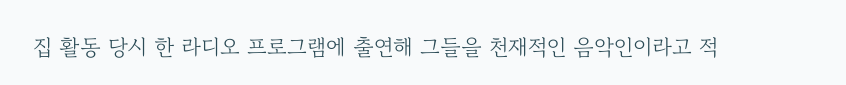집 활동 당시 한 라디오 프로그램에 출연해 그들을 천재적인 음악인이라고 적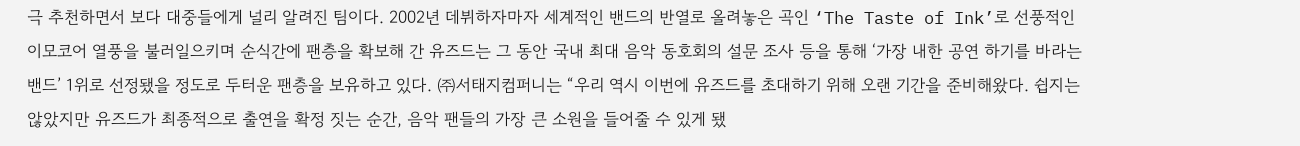극 추천하면서 보다 대중들에게 널리 알려진 팀이다. 2002년 데뷔하자마자 세계적인 밴드의 반열로 올려놓은 곡인 ‘The Taste of Ink’로 선풍적인 이모코어 열풍을 불러일으키며 순식간에 팬층을 확보해 간 유즈드는 그 동안 국내 최대 음악 동호회의 설문 조사 등을 통해 ‘가장 내한 공연 하기를 바라는 밴드’ 1위로 선정됐을 정도로 두터운 팬층을 보유하고 있다. ㈜서태지컴퍼니는 “우리 역시 이번에 유즈드를 초대하기 위해 오랜 기간을 준비해왔다. 쉽지는 않았지만 유즈드가 최종적으로 출연을 확정 짓는 순간, 음악 팬들의 가장 큰 소원을 들어줄 수 있게 됐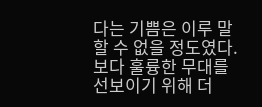다는 기쁨은 이루 말할 수 없을 정도였다. 보다 훌륭한 무대를 선보이기 위해 더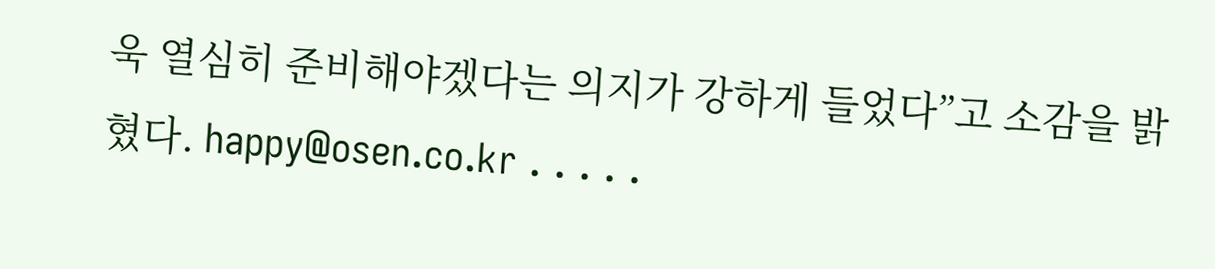욱 열심히 준비해야겠다는 의지가 강하게 들었다”고 소감을 밝혔다. happy@osen.co.kr . . . . .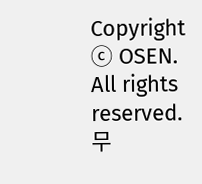Copyright ⓒ OSEN. All rights reserved. 무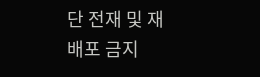단 전재 및 재배포 금지